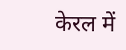केरल में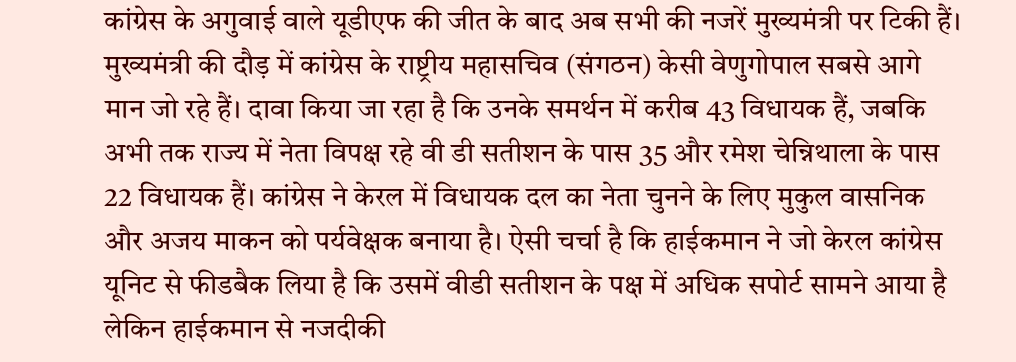कांग्रेस के अगुवाई वाले यूडीएफ की जीत के बाद अब सभी की नजरें मुख्यमंत्री पर टिकी हैं। मुख्यमंत्री की दौड़ में कांग्रेस के राष्ट्रीय महासचिव (संगठन) केसी वेणुगोपाल सबसे आगे मान जो रहे हैं। दावा किया जा रहा है कि उनके समर्थन में करीब 43 विधायक हैं, जबकि अभी तक राज्य में नेता विपक्ष रहे वी डी सतीशन के पास 35 और रमेश चेन्निथाला के पास 22 विधायक हैं। कांग्रेस ने केरल में विधायक दल का नेता चुनने के लिए मुकुल वासनिक और अजय माकन को पर्यवेक्षक बनाया है। ऐसी चर्चा है कि हाईकमान ने जो केरल कांग्रेस यूनिट से फीडबैक लिया है कि उसमें वीडी सतीशन के पक्ष में अधिक सपोर्ट सामने आया है लेकिन हाईकमान से नजदीकी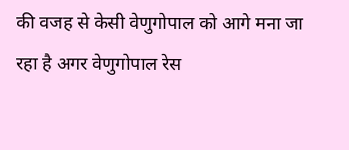की वजह से केसी वेणुगोपाल को आगे मना जा रहा है अगर वेणुगोपाल रेस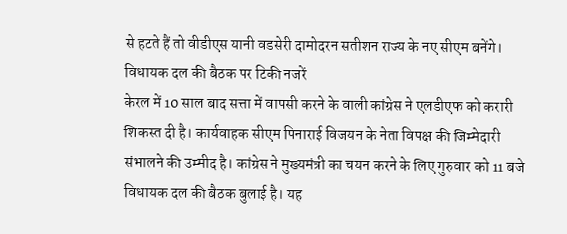से हटते हैं तो वीडीएस यानी वडसेरी दामोदरन सतीशन राज्य के नए सीएम बनेंगे।
विधायक दल की बैठक पर टिकी नजरें
केरल में 10 साल बाद सत्ता में वापसी करने के वाली कांग्रेस ने एलडीएफ को करारी शिकस्त दी है। कार्यवाहक सीएम पिनाराई विजयन के नेता विपक्ष की जिम्मेदारी संभालने की उम्मीद है। कांग्रेस ने मुख्यमंत्री का चयन करने के लिए गुरुवार को 11 बजे विधायक दल की बैठक बुलाई है। यह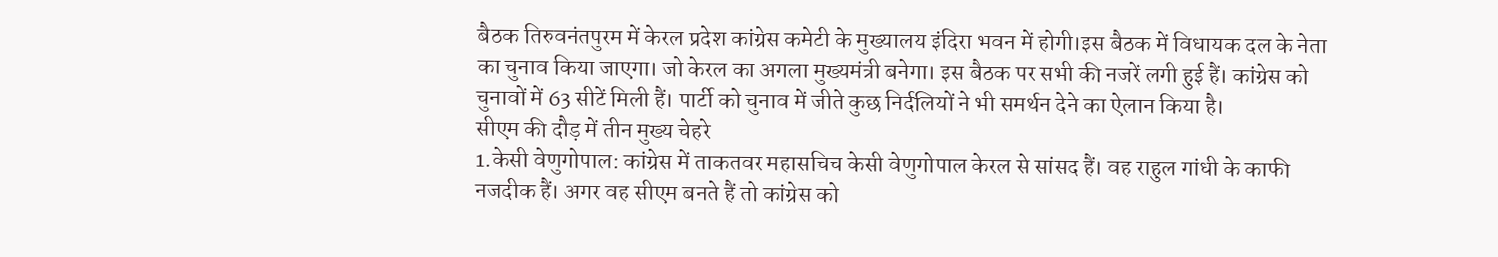बैठक तिरुवनंतपुरम में केरल प्रदेश कांग्रेस कमेटी के मुख्यालय इंदिरा भवन में होगी।इस बैठक में विधायक दल के नेता का चुनाव किया जाएगा। जो केरल का अगला मुख्यमंत्री बनेगा। इस बैठक पर सभी की नजरें लगी हुई हैं। कांग्रेस को चुनावों में 63 सीटें मिली हैं। पार्टी को चुनाव में जीते कुछ निर्दलियों ने भी समर्थन देने का ऐलान किया है।
सीएम की दौड़ में तीन मुख्य चेहरे
1.केसी वेणुगोपाल: कांग्रेस में ताकतवर महासचिच केसी वेणुगोपाल केरल से सांसद हैं। वह राहुल गांधी के काफी नजदीक हैं। अगर वह सीएम बनते हैं तो कांग्रेस को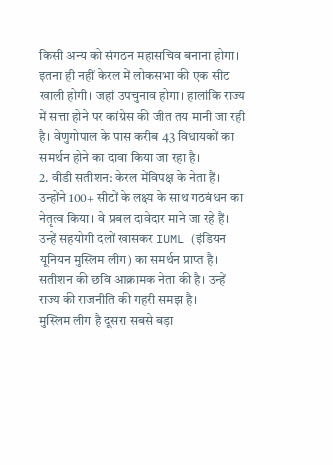किसी अन्य को संगठन महासचिव बनाना होगा। इतना ही नहीं केरल में लोकसभा की एक सीट खाली होगी। जहां उपचुनाव होगा। हालांकि राज्य में सत्ता होने पर कांग्रेस की जीत तय मानी जा रही है। वेणुगोपाल के पास करीब 43 विधायकों का समर्थन होने का दावा किया जा रहा है।
2. वीडी सतीशन: केरल मेंविपक्ष के नेता हैं। उन्होंने 100+ सीटों के लक्ष्य के साथ गठबंधन का नेतृत्व किया। वे प्रबल दावेदार माने जा रहे हैं। उन्हें सहयोगी दलों खासकर IUML (इंडियन यूनियन मुस्लिम लीग) का समर्थन प्राप्त है। सतीशन की छवि आक्रामक नेता की है। उन्हें राज्य की राजनीति की गहरी समझ है।
मुस्लिम लीग है दूसरा सबसे बड़ा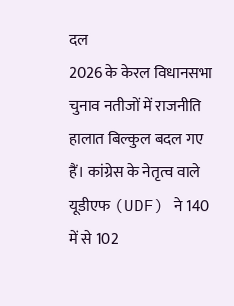दल
2026 के केरल विधानसभा चुनाव नतीजों में राजनीति हालात बिल्कुल बदल गए हैं। कांग्रेस के नेतृत्व वाले यूडीएफ (UDF) ने 140 में से 102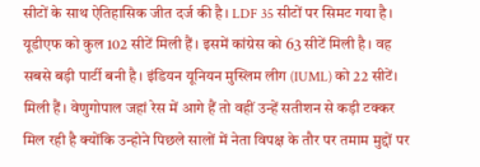सीटों के साथ ऐतिहासिक जीत दर्ज की है। LDF 35 सीटों पर सिमट गया है। यूडीएफ को कुल 102 सीटें मिली हैं। इसमें कांग्रेस को 63 सीटें मिली है। वह सबसे बड़ी पार्टी बनी है। इंडियन यूनियन मुस्लिम लीग (IUML) को 22 सीटें। मिली हैं। वेणुगोपाल जहां रेस में आगे हैं तो वहीं उन्हें सतीशन से कड़ी टक्कर मिल रही है क्योंकि उन्होने पिछले सालों में नेता विपक्ष के तौर पर तमाम मुद्दों पर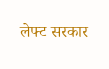लेफ्ट सरकार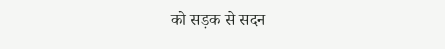को सड़क से सदन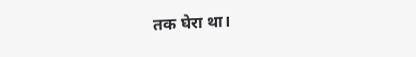तक घेरा था।